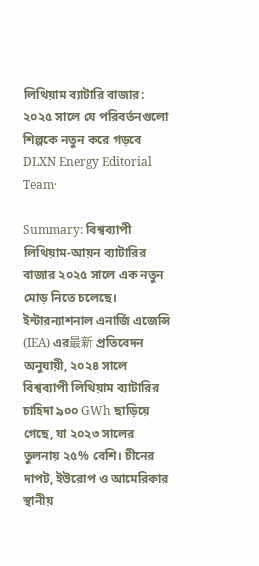লিথিয়াম ব্যাটারি বাজার: ২০২৫ সালে যে পরিবর্তনগুলো শিল্পকে নতুন করে গড়বে
DLXN Energy Editorial Team·

Summary: বিশ্বব্যাপী লিথিয়াম-আয়ন ব্যাটারির বাজার ২০২৫ সালে এক নতুন মোড় নিতে চলেছে। ইন্টারন্যাশনাল এনার্জি এজেন্সি (IEA) এর最新 প্রতিবেদন অনুযায়ী, ২০২৪ সালে বিশ্বব্যাপী লিথিয়াম ব্যাটারির চাহিদা ৯০০ GWh ছাড়িয়ে গেছে, যা ২০২৩ সালের তুলনায় ২৫% বেশি। চীনের দাপট, ইউরোপ ও আমেরিকার স্থানীয়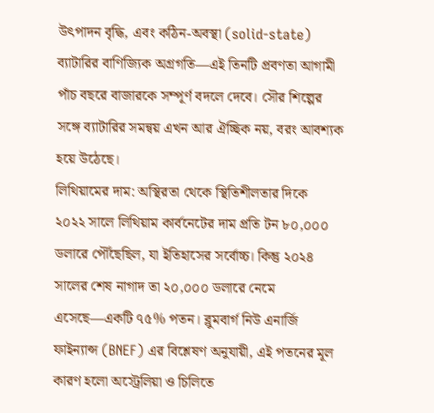উৎপাদন বৃদ্ধি, এবং কঠিন-অবস্থা (solid-state) ব্যাটারির বাণিজ্যিক অগ্রগতি—এই তিনটি প্রবণতা আগামী পাঁচ বছরে বাজারকে সম্পূর্ণ বদলে দেবে। সৌর শিল্পের সঙ্গে ব্যাটারির সমন্বয় এখন আর ঐচ্ছিক নয়, বরং আবশ্যক হয়ে উঠেছে।
লিথিয়ামের দাম: অস্থিরতা থেকে স্থিতিশীলতার দিকে
২০২২ সালে লিথিয়াম কার্বনেটের দাম প্রতি টন ৮০,০০০ ডলারে পৌঁছেছিল, যা ইতিহাসের সর্বোচ্চ। কিন্তু ২০২৪ সালের শেষ নাগাদ তা ২০,০০০ ডলারে নেমে এসেছে—একটি ৭৫% পতন। ব্লুমবার্গ নিউ এনার্জি ফাইন্যান্স (BNEF) এর বিশ্লেষণ অনুযায়ী, এই পতনের মূল কারণ হলো অস্ট্রেলিয়া ও চিলিতে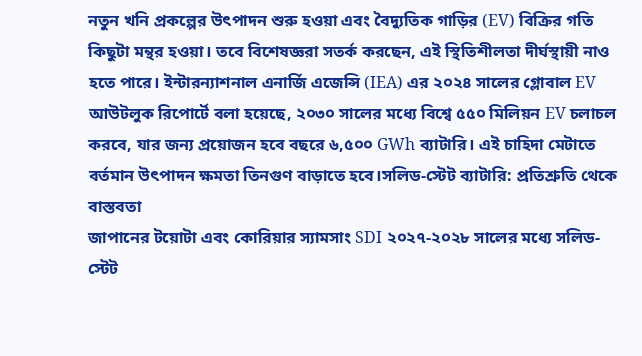নতুন খনি প্রকল্পের উৎপাদন শুরু হওয়া এবং বৈদ্যুতিক গাড়ির (EV) বিক্রির গতি কিছুটা মন্থর হওয়া। তবে বিশেষজ্ঞরা সতর্ক করছেন, এই স্থিতিশীলতা দীর্ঘস্থায়ী নাও হতে পারে। ইন্টারন্যাশনাল এনার্জি এজেন্সি (IEA) এর ২০২৪ সালের গ্লোবাল EV আউটলুক রিপোর্টে বলা হয়েছে, ২০৩০ সালের মধ্যে বিশ্বে ৫৫০ মিলিয়ন EV চলাচল করবে, যার জন্য প্রয়োজন হবে বছরে ৬,৫০০ GWh ব্যাটারি। এই চাহিদা মেটাতে বর্তমান উৎপাদন ক্ষমতা তিনগুণ বাড়াতে হবে।সলিড-স্টেট ব্যাটারি: প্রতিশ্রুতি থেকে বাস্তবতা
জাপানের টয়োটা এবং কোরিয়ার স্যামসাং SDI ২০২৭-২০২৮ সালের মধ্যে সলিড-স্টেট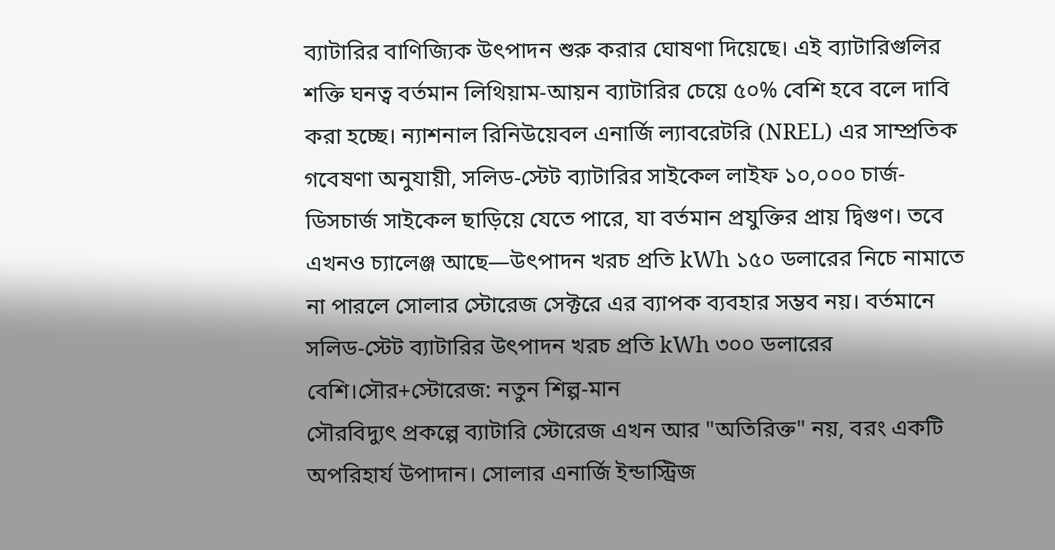ব্যাটারির বাণিজ্যিক উৎপাদন শুরু করার ঘোষণা দিয়েছে। এই ব্যাটারিগুলির শক্তি ঘনত্ব বর্তমান লিথিয়াম-আয়ন ব্যাটারির চেয়ে ৫০% বেশি হবে বলে দাবি করা হচ্ছে। ন্যাশনাল রিনিউয়েবল এনার্জি ল্যাবরেটরি (NREL) এর সাম্প্রতিক গবেষণা অনুযায়ী, সলিড-স্টেট ব্যাটারির সাইকেল লাইফ ১০,০০০ চার্জ-ডিসচার্জ সাইকেল ছাড়িয়ে যেতে পারে, যা বর্তমান প্রযুক্তির প্রায় দ্বিগুণ। তবে এখনও চ্যালেঞ্জ আছে—উৎপাদন খরচ প্রতি kWh ১৫০ ডলারের নিচে নামাতে না পারলে সোলার স্টোরেজ সেক্টরে এর ব্যাপক ব্যবহার সম্ভব নয়। বর্তমানে সলিড-স্টেট ব্যাটারির উৎপাদন খরচ প্রতি kWh ৩০০ ডলারের বেশি।সৌর+স্টোরেজ: নতুন শিল্প-মান
সৌরবিদ্যুৎ প্রকল্পে ব্যাটারি স্টোরেজ এখন আর "অতিরিক্ত" নয়, বরং একটি অপরিহার্য উপাদান। সোলার এনার্জি ইন্ডাস্ট্রিজ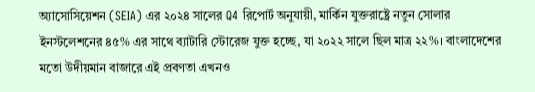অ্যাসোসিয়েশন (SEIA) এর ২০২৪ সালের Q4 রিপোর্ট অনুযায়ী, মার্কিন যুক্তরাষ্ট্রে নতুন সোলার ইনস্টলেশনের ৪৫% এর সাথে ব্যাটারি স্টোরেজ যুক্ত হচ্ছে, যা ২০২২ সালে ছিল মাত্র ২২%। বাংলাদেশের মতো উদীয়মান বাজারে এই প্রবণতা এখনও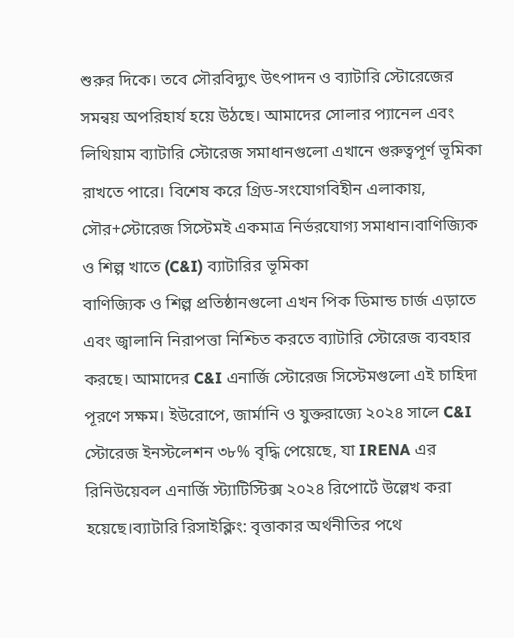শুরুর দিকে। তবে সৌরবিদ্যুৎ উৎপাদন ও ব্যাটারি স্টোরেজের সমন্বয় অপরিহার্য হয়ে উঠছে। আমাদের সোলার প্যানেল এবং লিথিয়াম ব্যাটারি স্টোরেজ সমাধানগুলো এখানে গুরুত্বপূর্ণ ভূমিকা রাখতে পারে। বিশেষ করে গ্রিড-সংযোগবিহীন এলাকায়, সৌর+স্টোরেজ সিস্টেমই একমাত্র নির্ভরযোগ্য সমাধান।বাণিজ্যিক ও শিল্প খাতে (C&I) ব্যাটারির ভূমিকা
বাণিজ্যিক ও শিল্প প্রতিষ্ঠানগুলো এখন পিক ডিমান্ড চার্জ এড়াতে এবং জ্বালানি নিরাপত্তা নিশ্চিত করতে ব্যাটারি স্টোরেজ ব্যবহার করছে। আমাদের C&I এনার্জি স্টোরেজ সিস্টেমগুলো এই চাহিদা পূরণে সক্ষম। ইউরোপে, জার্মানি ও যুক্তরাজ্যে ২০২৪ সালে C&I স্টোরেজ ইনস্টলেশন ৩৮% বৃদ্ধি পেয়েছে, যা IRENA এর রিনিউয়েবল এনার্জি স্ট্যাটিস্টিক্স ২০২৪ রিপোর্টে উল্লেখ করা হয়েছে।ব্যাটারি রিসাইক্লিং: বৃত্তাকার অর্থনীতির পথে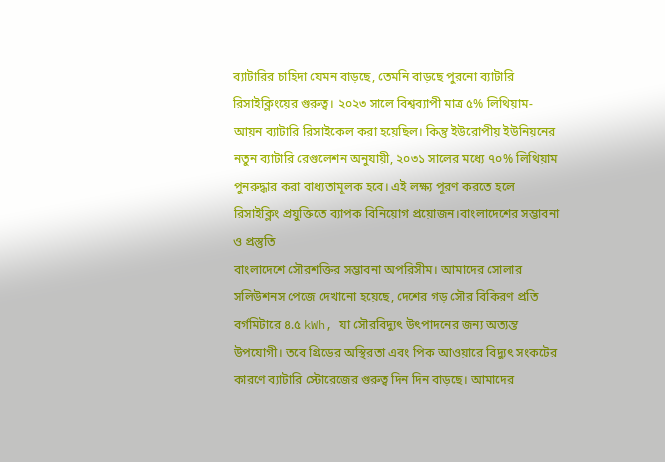ব্যাটারির চাহিদা যেমন বাড়ছে, তেমনি বাড়ছে পুরনো ব্যাটারি রিসাইক্লিংয়ের গুরুত্ব। ২০২৩ সালে বিশ্বব্যাপী মাত্র ৫% লিথিয়াম-আয়ন ব্যাটারি রিসাইকেল করা হয়েছিল। কিন্তু ইউরোপীয় ইউনিয়নের নতুন ব্যাটারি রেগুলেশন অনুযায়ী, ২০৩১ সালের মধ্যে ৭০% লিথিয়াম পুনরুদ্ধার করা বাধ্যতামূলক হবে। এই লক্ষ্য পূরণ করতে হলে রিসাইক্লিং প্রযুক্তিতে ব্যাপক বিনিয়োগ প্রয়োজন।বাংলাদেশের সম্ভাবনা ও প্রস্তুতি
বাংলাদেশে সৌরশক্তির সম্ভাবনা অপরিসীম। আমাদের সোলার সলিউশনস পেজে দেখানো হয়েছে, দেশের গড় সৌর বিকিরণ প্রতি বর্গমিটারে ৪.৫ kWh, যা সৌরবিদ্যুৎ উৎপাদনের জন্য অত্যন্ত উপযোগী। তবে গ্রিডের অস্থিরতা এবং পিক আওয়ারে বিদ্যুৎ সংকটের কারণে ব্যাটারি স্টোরেজের গুরুত্ব দিন দিন বাড়ছে। আমাদের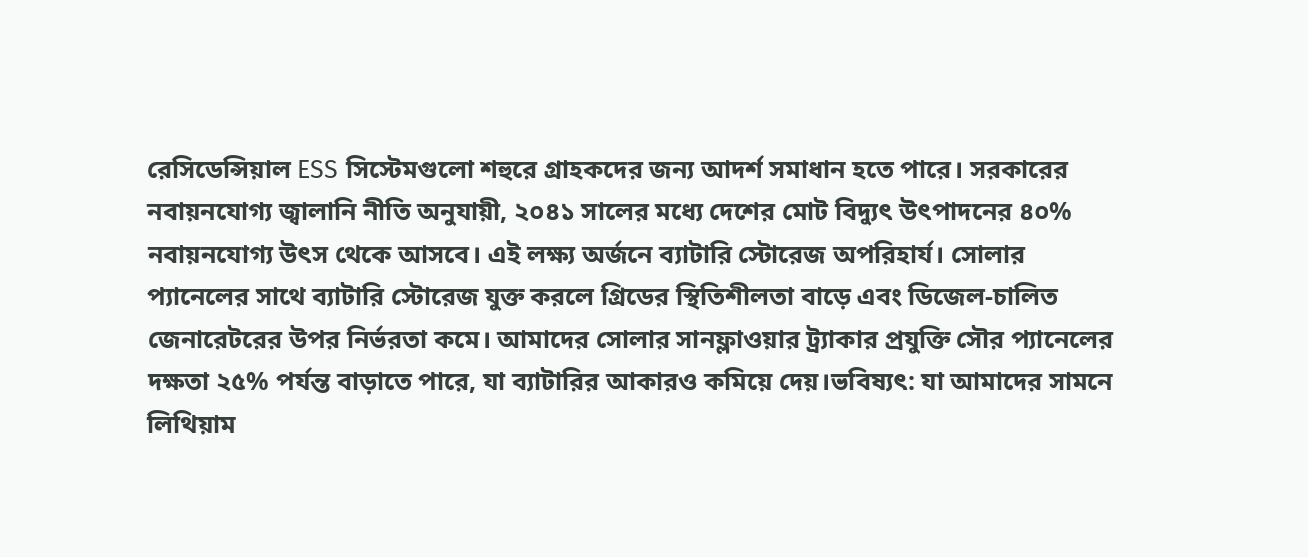রেসিডেন্সিয়াল ESS সিস্টেমগুলো শহুরে গ্রাহকদের জন্য আদর্শ সমাধান হতে পারে। সরকারের নবায়নযোগ্য জ্বালানি নীতি অনুযায়ী, ২০৪১ সালের মধ্যে দেশের মোট বিদ্যুৎ উৎপাদনের ৪০% নবায়নযোগ্য উৎস থেকে আসবে। এই লক্ষ্য অর্জনে ব্যাটারি স্টোরেজ অপরিহার্য। সোলার প্যানেলের সাথে ব্যাটারি স্টোরেজ যুক্ত করলে গ্রিডের স্থিতিশীলতা বাড়ে এবং ডিজেল-চালিত জেনারেটরের উপর নির্ভরতা কমে। আমাদের সোলার সানফ্লাওয়ার ট্র্যাকার প্রযুক্তি সৌর প্যানেলের দক্ষতা ২৫% পর্যন্ত বাড়াতে পারে, যা ব্যাটারির আকারও কমিয়ে দেয়।ভবিষ্যৎ: যা আমাদের সামনে
লিথিয়াম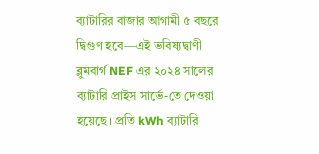ব্যাটারির বাজার আগামী ৫ বছরে দ্বিগুণ হবে—এই ভবিষ্যদ্বাণী ব্লুমবার্গ NEF এর ২০২৪ সালের ব্যাটারি প্রাইস সার্ভে-তে দেওয়া হয়েছে। প্রতি kWh ব্যাটারি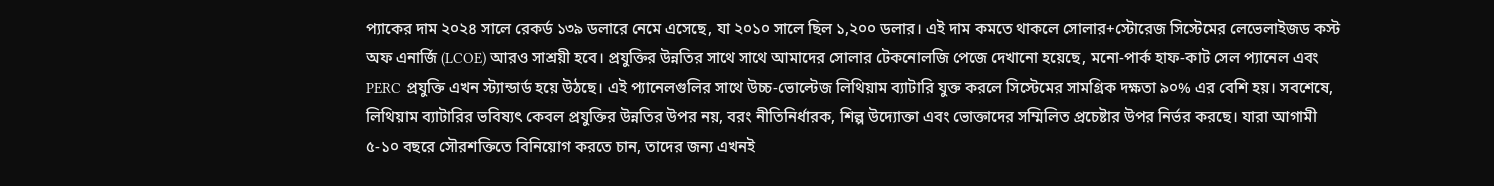প্যাকের দাম ২০২৪ সালে রেকর্ড ১৩৯ ডলারে নেমে এসেছে, যা ২০১০ সালে ছিল ১,২০০ ডলার। এই দাম কমতে থাকলে সোলার+স্টোরেজ সিস্টেমের লেভেলাইজড কস্ট অফ এনার্জি (LCOE) আরও সাশ্রয়ী হবে। প্রযুক্তির উন্নতির সাথে সাথে আমাদের সোলার টেকনোলজি পেজে দেখানো হয়েছে, মনো-পার্ক হাফ-কাট সেল প্যানেল এবং PERC প্রযুক্তি এখন স্ট্যান্ডার্ড হয়ে উঠছে। এই প্যানেলগুলির সাথে উচ্চ-ভোল্টেজ লিথিয়াম ব্যাটারি যুক্ত করলে সিস্টেমের সামগ্রিক দক্ষতা ৯০% এর বেশি হয়। সবশেষে, লিথিয়াম ব্যাটারির ভবিষ্যৎ কেবল প্রযুক্তির উন্নতির উপর নয়, বরং নীতিনির্ধারক, শিল্প উদ্যোক্তা এবং ভোক্তাদের সম্মিলিত প্রচেষ্টার উপর নির্ভর করছে। যারা আগামী ৫-১০ বছরে সৌরশক্তিতে বিনিয়োগ করতে চান, তাদের জন্য এখনই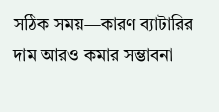সঠিক সময়—কারণ ব্যাটারির দাম আরও কমার সম্ভাবনা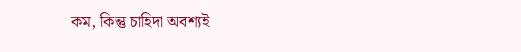কম, কিন্তু চাহিদা অবশ্যই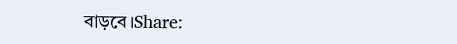বাড়বে।Share: